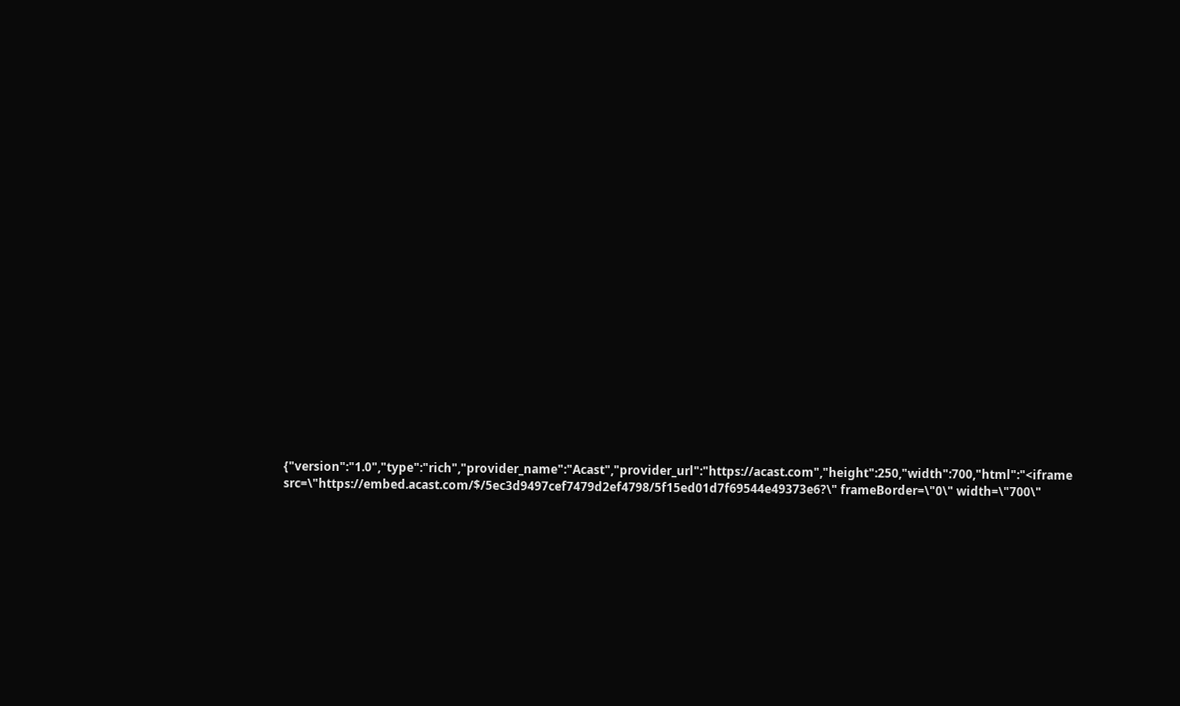{"version":"1.0","type":"rich","provider_name":"Acast","provider_url":"https://acast.com","height":250,"width":700,"html":"<iframe src=\"https://embed.acast.com/$/5ec3d9497cef7479d2ef4798/5f15ed01d7f69544e49373e6?\" frameBorder=\"0\" width=\"700\"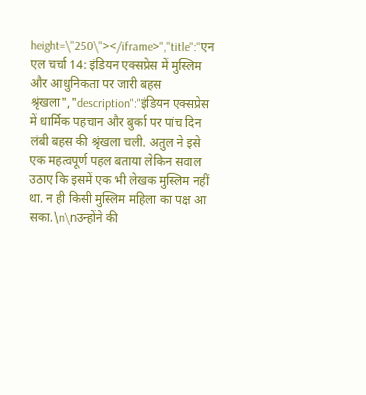height=\"250\"></iframe>","title":"एन एल चर्चा 14: इंडियन एक्सप्रेस में मुस्लिम और आधुनिकता पर जारी बहस श्रृंखला","description":"इंडियन एक्सप्रेस में धार्मिक पहचान और बुर्का पर पांच दिन लंबी बहस की श्रृंखला चली. अतुल ने इसे एक महत्वपूर्ण पहल बताया लेकिन सवाल उठाए कि इसमें एक भी लेखक मुस्लिम नहीं था. न ही किसी मुस्लिम महिला का पक्ष आ सका.\n\nउन्होंने की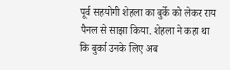पूर्व सहयोगी शेहला का बुर्के को लेकर राय पैनल से साझा किया. शेहला ने कहा था कि बुर्का उनके लिए अब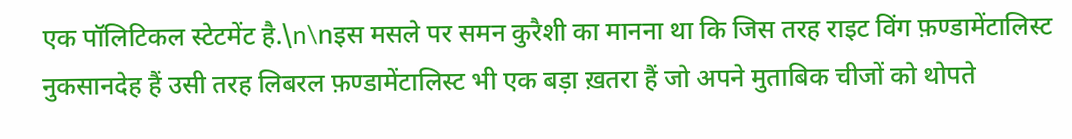एक पॉलिटिकल स्टेटमेंट है.\n\nइस मसले पर समन कुरैशी का मानना था कि जिस तरह राइट विंग फ़ण्डामेंटालिस्ट नुकसानदेह हैं उसी तरह लिबरल फ़ण्डामेंटालिस्ट भी एक बड़ा ख़तरा हैं जो अपने मुताबिक चीजों को थोपते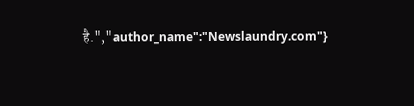है.","author_name":"Newslaundry.com"}